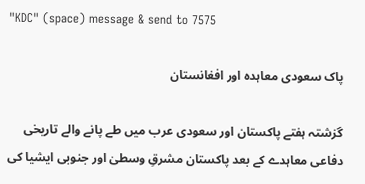"KDC" (space) message & send to 7575

پاک سعودی معاہدہ اور افغانستان

گزشتہ ہفتے پاکستان اور سعودی عرب میں طے پانے والے تاریخی دفاعی معاہدے کے بعد پاکستان مشرقِ وسطیٰ اور جنوبی ایشیا کی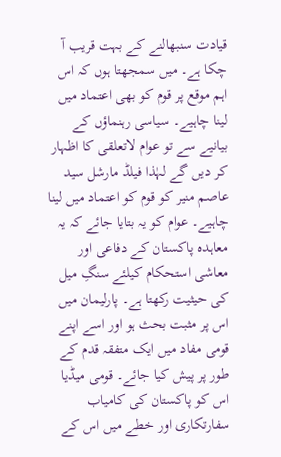قیادت سنبھالنے کے بہت قریب آ چکا ہے۔ میں سمجھتا ہوں کہ اس اہم موقع پر قوم کو بھی اعتماد میں لینا چاہیے۔ سیاسی رہنماؤں کے بیانیے سے تو عوام لاتعلقی کا اظہار کر دیں گے لہٰذا فیلڈ مارشل سید عاصم منیر کو قوم کو اعتماد میں لینا چاہیے۔ عوام کو یہ بتایا جائے کہ یہ معاہدہ پاکستان کے دفاعی اور معاشی استحکام کیلئے سنگِ میل کی حیثیت رکھتا ہے۔ پارلیمان میں اس پر مثبت بحث ہو اور اسے اپنے قومی مفاد میں ایک متفقہ قدم کے طور پر پیش کیا جائے۔ قومی میڈیا اس کو پاکستان کی کامیاب سفارتکاری اور خطے میں اس کے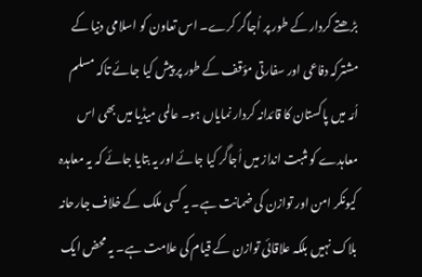بڑھتے کردار کے طور پر اُجاگر کرے۔ اس تعاون کو اسلامی دنیا کے مشترکہ دفاعی اور سفارتی مؤقف کے طور پر پیش کیا جائے تاکہ مسلم اُمّہ میں پاکستان کا قائدانہ کردار نمایاں ہو۔ عالمی میڈیا میں بھی اس معاہدے کو مثبت انداز میں اُجاگر کیا جائے اور یہ بتایا جائے کہ یہ معاہدہ کیونکر امن اور توازن کی ضمانت ہے۔ یہ کسی ملک کے خلاف جارحانہ بلاک نہیں بلکہ علاقائی توازن کے قیام کی علامت ہے۔ یہ محض ایک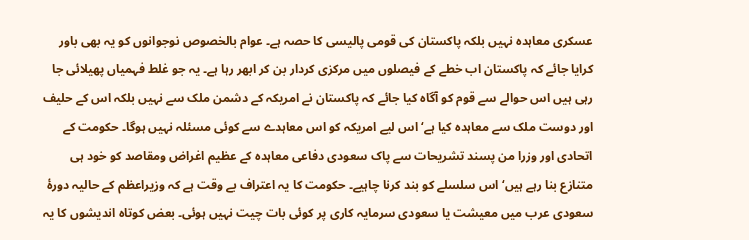عسکری معاہدہ نہیں بلکہ پاکستان کی قومی پالیسی کا حصہ ہے۔ عوام بالخصوص نوجوانوں کو یہ بھی باور کرایا جائے کہ پاکستان اب خطے کے فیصلوں میں مرکزی کردار بن کر ابھر رہا ہے۔ یہ جو غلط فہمیاں پھیلائی جا رہی ہیں اس حوالے سے قوم کو آگاہ کیا جائے کہ پاکستان نے امریکہ کے دشمن ملک سے نہیں بلکہ اس کے حلیف اور دوست ملک سے معاہدہ کیا ہے‘ اس لیے امریکہ کو اس معاہدے سے کوئی مسئلہ نہیں ہوگا۔ حکومت کے اتحادی اور وزرا من پسند تشریحات سے پاک سعودی دفاعی معاہدہ کے عظیم اغراض ومقاصد کو خود ہی متنازع بنا رہے ہیں‘ اس سلسلے کو بند کرنا چاہیے۔ حکومت کا یہ اعتراف بے وقت ہے کہ وزیراعظم کے حالیہ دورۂ سعودی عرب میں معیشت یا سعودی سرمایہ کاری پر کوئی بات چیت نہیں ہوئی۔ بعض کوتاہ اندیشوں کا یہ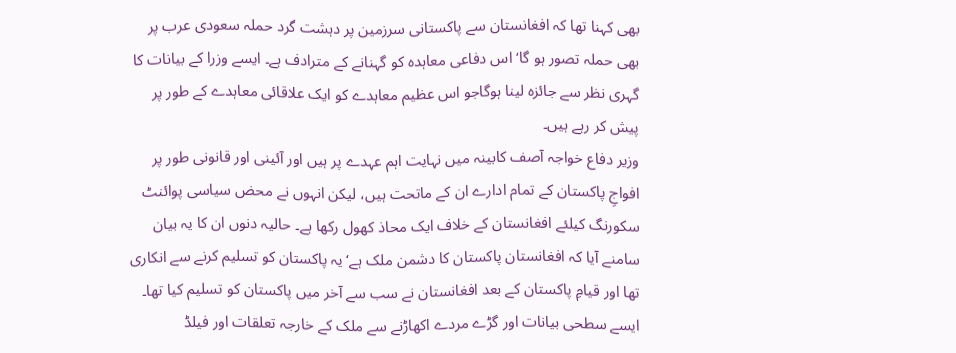بھی کہنا تھا کہ افغانستان سے پاکستانی سرزمین پر دہشت گرد حملہ سعودی عرب پر بھی حملہ تصور ہو گا‘ اس دفاعی معاہدہ کو گہنانے کے مترادف ہے۔ ایسے وزرا کے بیانات کا گہری نظر سے جائزہ لینا ہوگاجو اس عظیم معاہدے کو ایک علاقائی معاہدے کے طور پر پیش کر رہے ہیں۔
وزیر دفاع خواجہ آصف کابینہ میں نہایت اہم عہدے پر ہیں اور آئینی اور قانونی طور پر افواجِ پاکستان کے تمام ادارے ان کے ماتحت ہیں، لیکن انہوں نے محض سیاسی پوائنٹ سکورنگ کیلئے افغانستان کے خلاف ایک محاذ کھول رکھا ہے۔ حالیہ دنوں ان کا یہ بیان سامنے آیا کہ افغانستان پاکستان کا دشمن ملک ہے‘ یہ پاکستان کو تسلیم کرنے سے انکاری تھا اور قیامِ پاکستان کے بعد افغانستان نے سب سے آخر میں پاکستان کو تسلیم کیا تھا۔ ایسے سطحی بیانات اور گڑے مردے اکھاڑنے سے ملک کے خارجہ تعلقات اور فیلڈ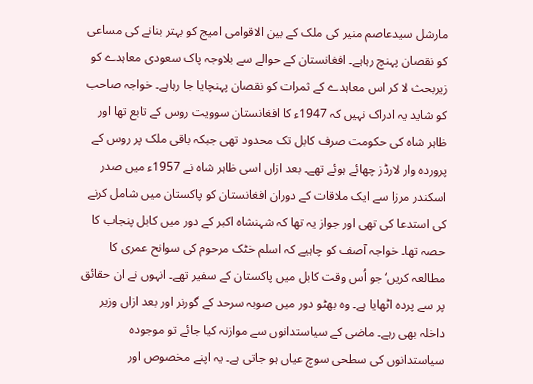مارشل سیدعاصم منیر کی ملک کے بین الاقوامی امیج کو بہتر بنانے کی مساعی کو نقصان پہنچ رہاہے۔ افغانستان کے حوالے سے بلاوجہ پاک سعودی معاہدے کو زیربحث لا کر اس معاہدے کے ثمرات کو نقصان پہنچایا جا رہاہے۔ خواجہ صاحب کو شاید یہ ادراک نہیں کہ 1947ء کا افغانستان سوویت روس کے تابع تھا اور ظاہر شاہ کی حکومت صرف کابل تک محدود تھی جبکہ باقی ملک پر روس کے پروردہ وار لارڈز چھائے ہوئے تھے۔ بعد ازاں اسی ظاہر شاہ نے 1957ء میں صدر اسکندر مرزا سے ایک ملاقات کے دوران افغانستان کو پاکستان میں شامل کرنے کی استدعا کی تھی اور جواز یہ تھا کہ شہنشاہ اکبر کے دور میں کابل پنجاب کا حصہ تھا۔ خواجہ آصف کو چاہیے کہ اسلم خٹک مرحوم کی سوانح عمری کا مطالعہ کریں‘ جو اُس وقت کابل میں پاکستان کے سفیر تھے۔ انہوں نے ان حقائق پر سے پردہ اٹھایا ہے۔ وہ بھٹو دور میں صوبہ سرحد کے گورنر اور بعد ازاں وزیر داخلہ بھی رہے۔ ماضی کے سیاستدانوں سے موازنہ کیا جائے تو موجودہ سیاستدانوں کی سطحی سوچ عیاں ہو جاتی ہے۔ یہ اپنے مخصوص اور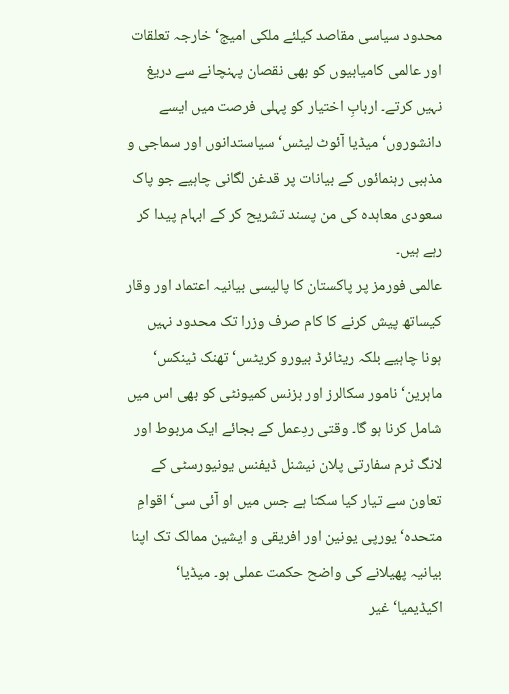محدود سیاسی مقاصد کیلئے ملکی امیج‘ خارجہ تعلقات اور عالمی کامیابیوں کو بھی نقصان پہنچانے سے دریغ نہیں کرتے۔ اربابِ اختیار کو پہلی فرصت میں ایسے دانشوروں‘ میڈیا آئوٹ لیٹس‘ سیاستدانوں اور سماجی و مذہبی رہنمائوں کے بیانات پر قدغن لگانی چاہیے جو پاک سعودی معاہدہ کی من پسند تشریح کر کے ابہام پیدا کر رہے ہیں۔
عالمی فورمز پر پاکستان کا پالیسی بیانیہ اعتماد اور وقار کیساتھ پیش کرنے کا کام صرف وزرا تک محدود نہیں ہونا چاہیے بلکہ ریٹائرڈ بیورو کریٹس‘ تھنک ٹینکس‘ ماہرین‘ نامور سکالرز اور بزنس کمیونٹی کو بھی اس میں شامل کرنا ہو گا۔ وقتی ردِعمل کے بجائے ایک مربوط اور لانگ ٹرم سفارتی پلان نیشنل ڈیفنس یونیورسٹی کے تعاون سے تیار کیا سکتا ہے جس میں او آئی سی‘ اقوامِ متحدہ‘ یورپی یونین اور افریقی و ایشین ممالک تک اپنا بیانیہ پھیلانے کی واضح حکمت عملی ہو۔ میڈیا‘ اکیڈیمیا‘ غیر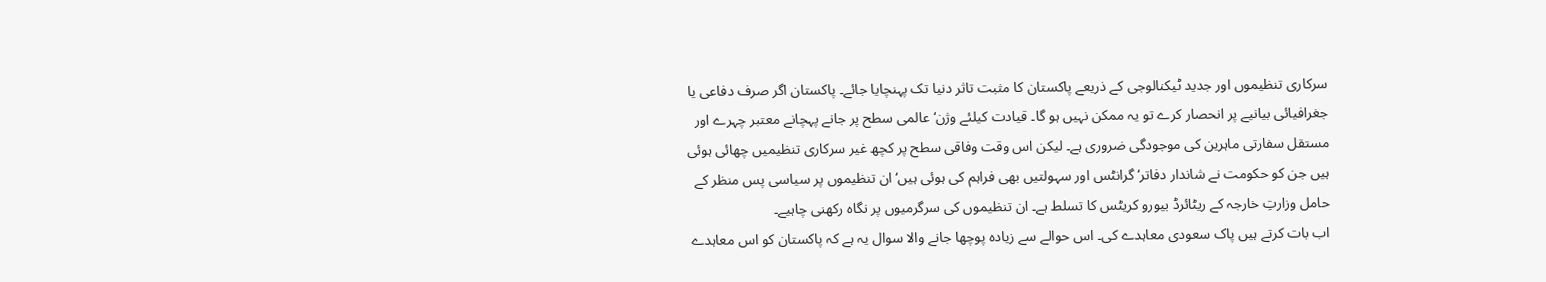سرکاری تنظیموں اور جدید ٹیکنالوجی کے ذریعے پاکستان کا مثبت تاثر دنیا تک پہنچایا جائے۔ پاکستان اگر صرف دفاعی یا جغرافیائی بیانیے پر انحصار کرے تو یہ ممکن نہیں ہو گا۔ قیادت کیلئے وژن‘ عالمی سطح پر جانے پہچانے معتبر چہرے اور مستقل سفارتی ماہرین کی موجودگی ضروری ہے۔ لیکن اس وقت وفاقی سطح پر کچھ غیر سرکاری تنظیمیں چھائی ہوئی ہیں جن کو حکومت نے شاندار دفاتر‘ گرانٹس اور سہولتیں بھی فراہم کی ہوئی ہیں‘ ان تنظیموں پر سیاسی پس منظر کے حامل وزارتِ خارجہ کے ریٹائرڈ بیورو کریٹس کا تسلط ہے۔ ان تنظیموں کی سرگرمیوں پر نگاہ رکھنی چاہیے۔
اب بات کرتے ہیں پاک سعودی معاہدے کی۔ اس حوالے سے زیادہ پوچھا جانے والا سوال یہ ہے کہ پاکستان کو اس معاہدے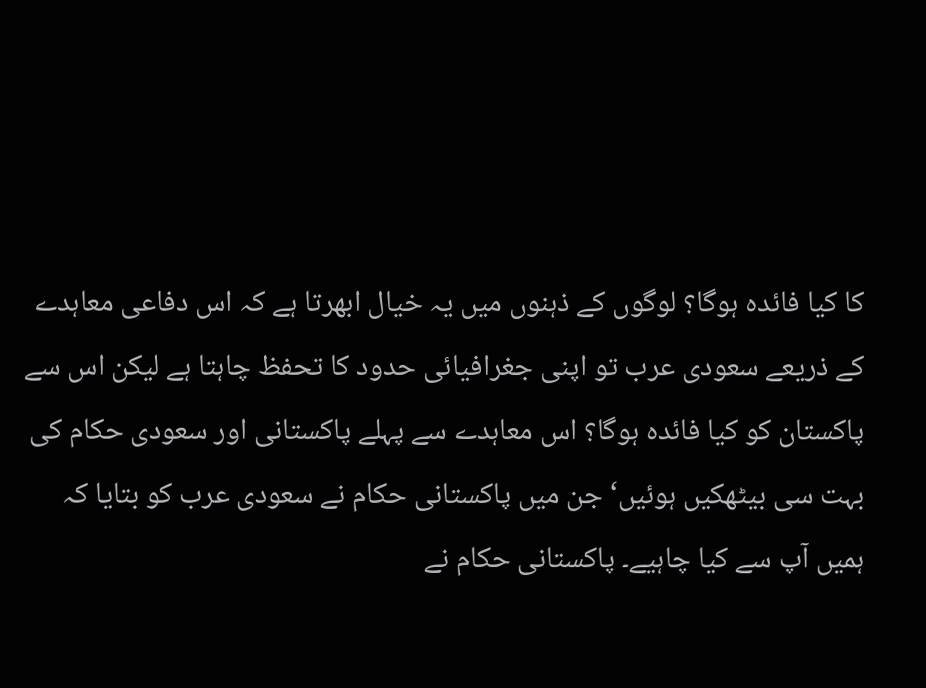کا کیا فائدہ ہوگا؟ لوگوں کے ذہنوں میں یہ خیال ابھرتا ہے کہ اس دفاعی معاہدے کے ذریعے سعودی عرب تو اپنی جغرافیائی حدود کا تحفظ چاہتا ہے لیکن اس سے پاکستان کو کیا فائدہ ہوگا؟ اس معاہدے سے پہلے پاکستانی اور سعودی حکام کی بہت سی بیٹھکیں ہوئیں‘ جن میں پاکستانی حکام نے سعودی عرب کو بتایا کہ ہمیں آپ سے کیا چاہیے۔ پاکستانی حکام نے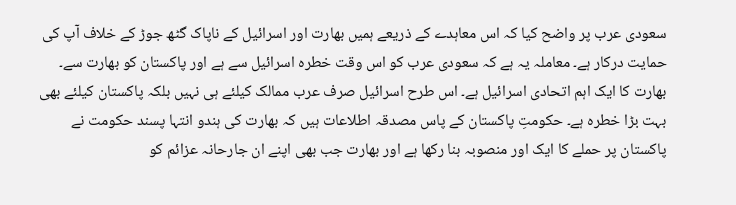سعودی عرب پر واضح کیا کہ اس معاہدے کے ذریعے ہمیں بھارت اور اسرائیل کے ناپاک گٹھ جوڑ کے خلاف آپ کی حمایت درکار ہے۔ معاملہ یہ ہے کہ سعودی عرب کو اس وقت خطرہ اسرائیل سے ہے اور پاکستان کو بھارت سے۔ بھارت کا ایک اہم اتحادی اسرائیل ہے۔ اس طرح اسرائیل صرف عرب ممالک کیلئے ہی نہیں بلکہ پاکستان کیلئے بھی بہت بڑا خطرہ ہے۔ حکومتِ پاکستان کے پاس مصدقہ اطلاعات ہیں کہ بھارت کی ہندو انتہا پسند حکومت نے پاکستان پر حملے کا ایک اور منصوبہ بنا رکھا ہے اور بھارت جب بھی اپنے ان جارحانہ عزائم کو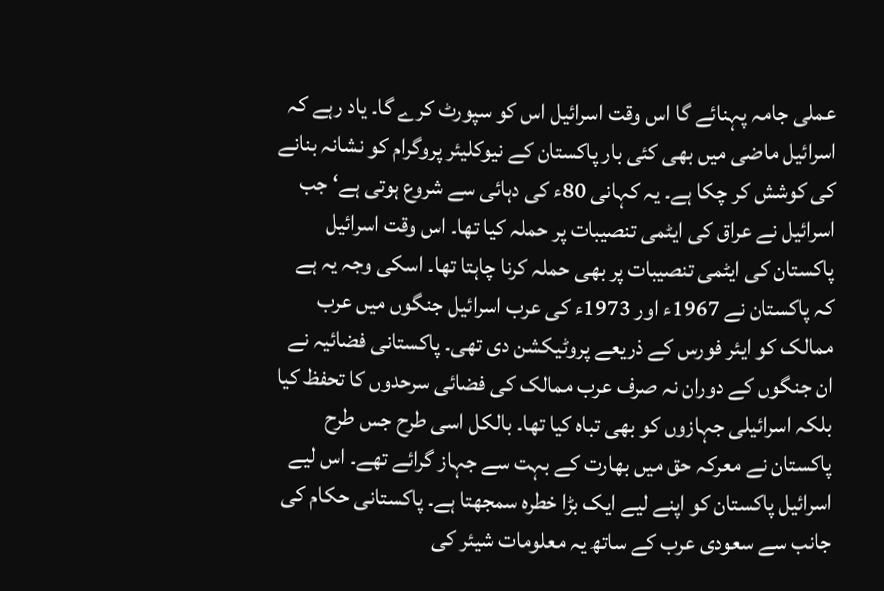عملی جامہ پہنائے گا اس وقت اسرائیل اس کو سپورٹ کرے گا۔ یاد رہے کہ اسرائیل ماضی میں بھی کئی بار پاکستان کے نیوکلیئر پروگرام کو نشانہ بنانے کی کوشش کر چکا ہے۔ یہ کہانی 80ء کی دہائی سے شروع ہوتی ہے‘ جب اسرائیل نے عراق کی ایٹمی تنصیبات پر حملہ کیا تھا۔ اس وقت اسرائیل پاکستان کی ایٹمی تنصیبات پر بھی حملہ کرنا چاہتا تھا۔ اسکی وجہ یہ ہے کہ پاکستان نے 1967ء اور 1973ء کی عرب اسرائیل جنگوں میں عرب ممالک کو ایئر فورس کے ذریعے پروٹیکشن دی تھی۔ پاکستانی فضائیہ نے ان جنگوں کے دوران نہ صرف عرب ممالک کی فضائی سرحدوں کا تحفظ کیا بلکہ اسرائیلی جہازوں کو بھی تباہ کیا تھا۔ بالکل اسی طرح جس طرح پاکستان نے معرکہ حق میں بھارت کے بہت سے جہاز گرائے تھے۔ اس لیے اسرائیل پاکستان کو اپنے لیے ایک بڑا خطرہ سمجھتا ہے۔ پاکستانی حکام کی جانب سے سعودی عرب کے ساتھ یہ معلومات شیئر کی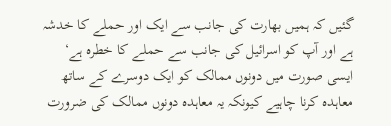گئیں کہ ہمیں بھارت کی جانب سے ایک اور حملے کا خدشہ ہے اور آپ کو اسرائیل کی جانب سے حملے کا خطرہ ہے‘ ایسی صورت میں دونوں ممالک کو ایک دوسرے کے ساتھ معاہدہ کرنا چاہیے کیونکہ یہ معاہدہ دونوں ممالک کی ضرورت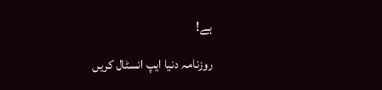ہے!

روزنامہ دنیا ایپ انسٹال کریں